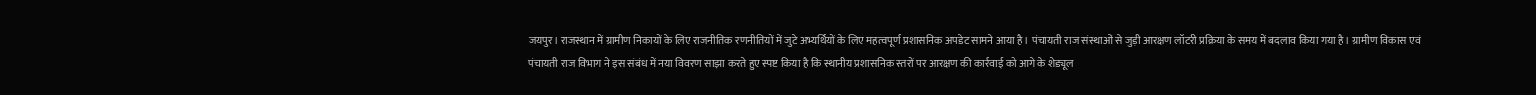जयपुर। राजस्थान में ग्रामीण निकायों के लिए राजनीतिक रणनीतियों में जुटे अभ्यर्थियों के लिए महत्वपूर्ण प्रशासनिक अपडेट सामने आया है। पंचायती राज संस्थाओं से जुड़ी आरक्षण लॉटरी प्रक्रिया के समय में बदलाव किया गया है। ग्रामीण विकास एवं पंचायती राज विभाग ने इस संबंध में नया विवरण साझा करते हुए स्पष्ट किया है कि स्थानीय प्रशासनिक स्तरों पर आरक्षण की कार्रवाई को आगे के शेड्यूल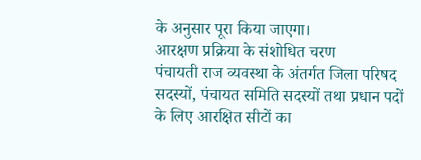के अनुसार पूरा किया जाएगा।
आरक्षण प्रक्रिया के संशोधित चरण
पंचायती राज व्यवस्था के अंतर्गत जिला परिषद सदस्यों, पंचायत समिति सदस्यों तथा प्रधान पदों के लिए आरक्षित सीटों का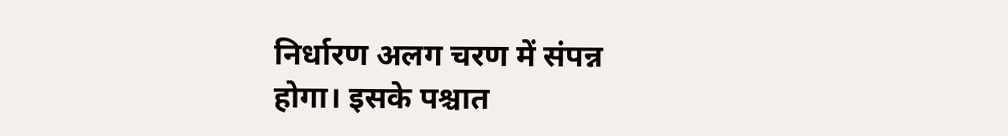निर्धारण अलग चरण में संपन्न होगा। इसके पश्चात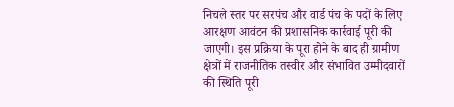निचले स्तर पर सरपंच और वार्ड पंच के पदों के लिए आरक्षण आवंटन की प्रशासनिक कार्रवाई पूरी की जाएगी। इस प्रक्रिया के पूरा होने के बाद ही ग्रामीण क्षेत्रों में राजनीतिक तस्वीर और संभावित उम्मीदवारों की स्थिति पूरी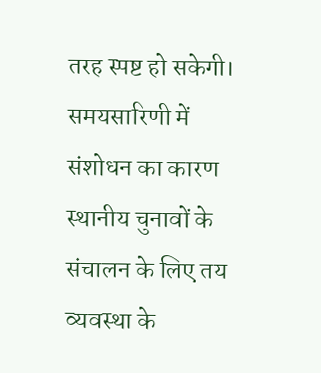तरह स्पष्ट हो सकेगी।
समयसारिणी में संशोधन का कारण
स्थानीय चुनावों के संचालन के लिए तय व्यवस्था के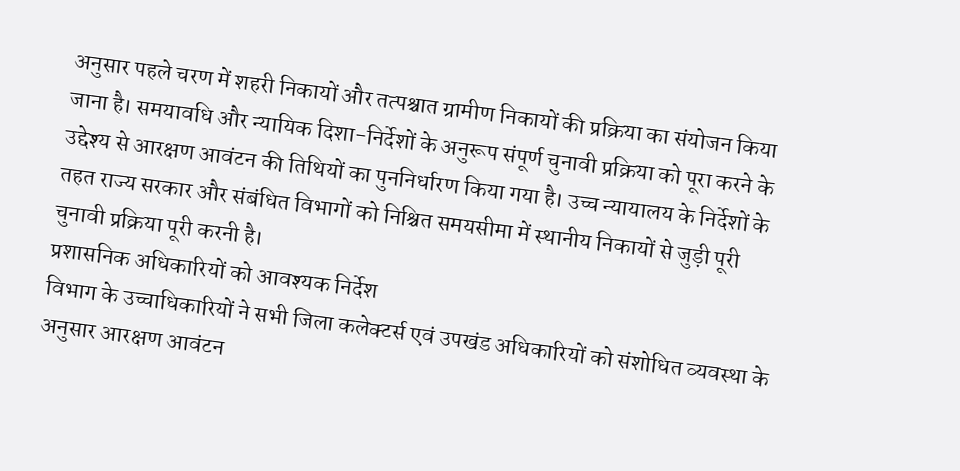अनुसार पहले चरण में शहरी निकायों और तत्पश्चात ग्रामीण निकायों की प्रक्रिया का संयोजन किया जाना है। समयावधि और न्यायिक दिशा-निर्देशों के अनुरूप संपूर्ण चुनावी प्रक्रिया को पूरा करने के उद्देश्य से आरक्षण आवंटन की तिथियों का पुननिर्धारण किया गया है। उच्च न्यायालय के निर्देशों के तहत राज्य सरकार और संबंधित विभागों को निश्चित समयसीमा में स्थानीय निकायों से जुड़ी पूरी चुनावी प्रक्रिया पूरी करनी है।
प्रशासनिक अधिकारियों को आवश्यक निर्देश
विभाग के उच्चाधिकारियों ने सभी जिला कलेक्टर्स एवं उपखंड अधिकारियों को संशोधित व्यवस्था के अनुसार आरक्षण आवंटन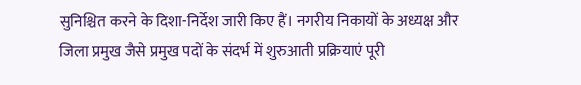सुनिश्चित करने के दिशा-निर्देश जारी किए हैं। नगरीय निकायों के अध्यक्ष और जिला प्रमुख जैसे प्रमुख पदों के संदर्भ में शुरुआती प्रक्रियाएं पूरी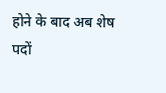होने के बाद अब शेष पदों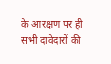के आरक्षण पर ही सभी दावेदारों की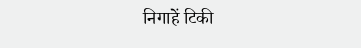निगाहें टिकी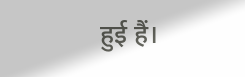हुई हैं।